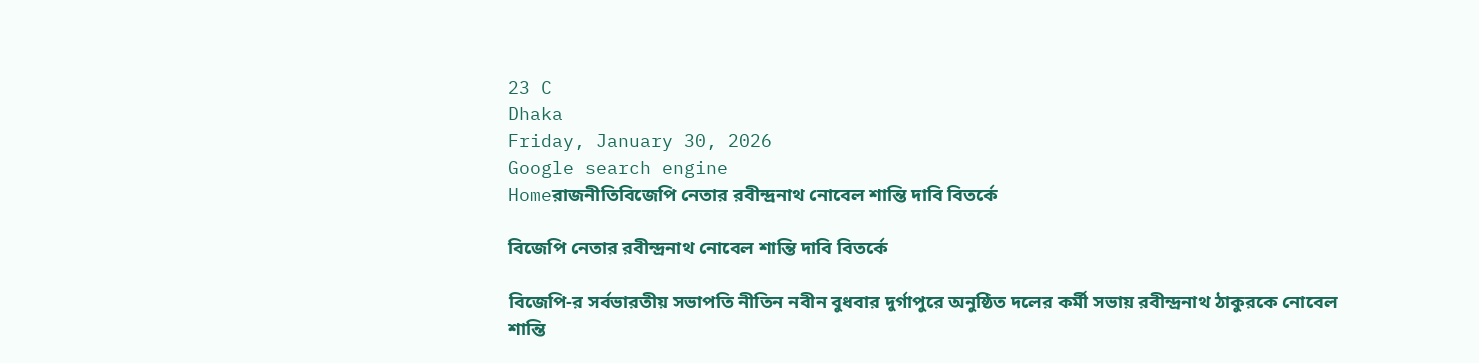23 C
Dhaka
Friday, January 30, 2026
Google search engine
Homeরাজনীতিবিজেপি নেতার রবীন্দ্রনাথ নোবেল শান্তি দাবি বিতর্কে

বিজেপি নেতার রবীন্দ্রনাথ নোবেল শান্তি দাবি বিতর্কে

বিজেপি-র সর্বভারতীয় সভাপতি নীতিন নবীন বুধবার দুর্গাপুরে অনুষ্ঠিত দলের কর্মী সভায় রবীন্দ্রনাথ ঠাকুরকে নোবেল শান্তি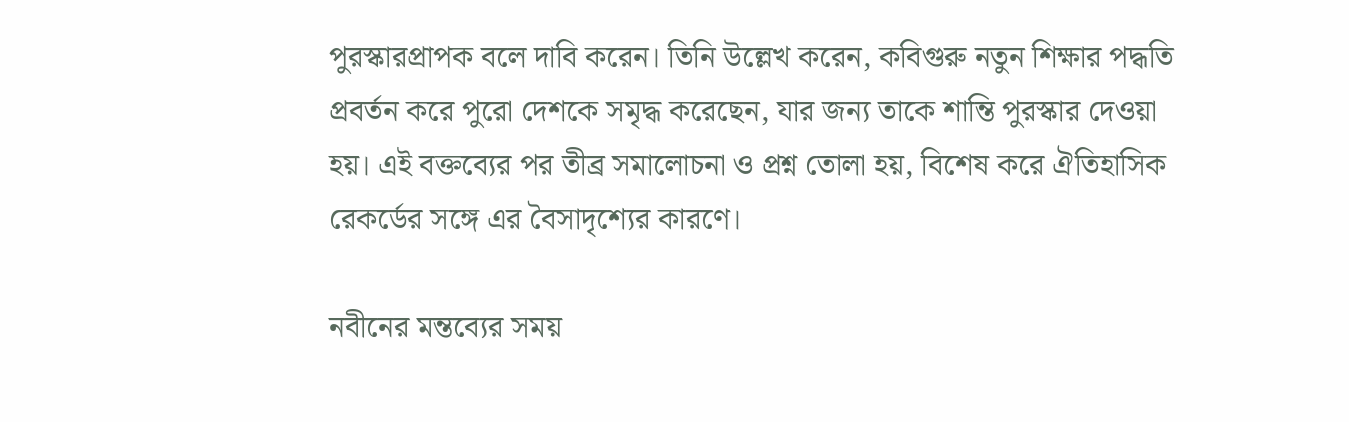পুরস্কারপ্রাপক বলে দাবি করেন। তিনি উল্লেখ করেন, কবিগুরু নতুন শিক্ষার পদ্ধতি প্রবর্তন করে পুরো দেশকে সমৃদ্ধ করেছেন, যার জন্য তাকে শান্তি পুরস্কার দেওয়া হয়। এই বক্তব্যের পর তীব্র সমালোচনা ও প্রশ্ন তোলা হয়, বিশেষ করে ঐতিহাসিক রেকর্ডের সঙ্গে এর বৈসাদৃশ্যের কারণে।

নবীনের মন্তব্যের সময়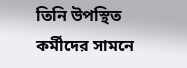তিনি উপস্থিত কর্মীদের সামনে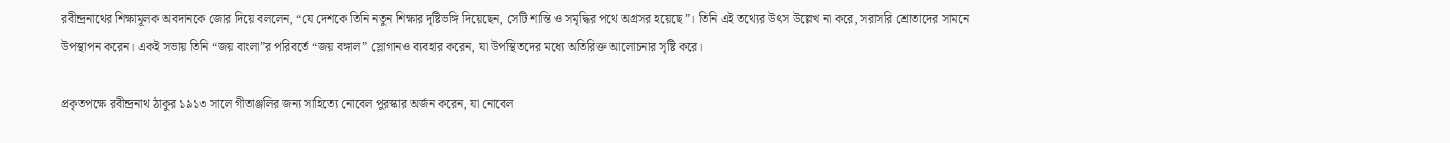রবীন্দ্রনাথের শিক্ষামূলক অবদানকে জোর দিয়ে বললেন, “যে দেশকে তিনি নতুন শিক্ষার দৃষ্টিভঙ্গি দিয়েছেন, সেটি শান্তি ও সমৃদ্ধির পথে অগ্রসর হয়েছে”। তিনি এই তথ্যের উৎস উল্লেখ না করে, সরাসরি শ্রোতাদের সামনে উপস্থাপন করেন। একই সভায় তিনি “জয় বাংলা”র পরিবর্তে “জয় বঙ্গাল” স্লোগানও ব্যবহার করেন, যা উপস্থিতদের মধ্যে অতিরিক্ত আলোচনার সৃষ্টি করে।

প্রকৃতপক্ষে রবীন্দ্রনাথ ঠাকুর ১৯১৩ সালে গীতাঞ্জলির জন্য সাহিত্যে নোবেল পুরস্কার অর্জন করেন, যা নোবেল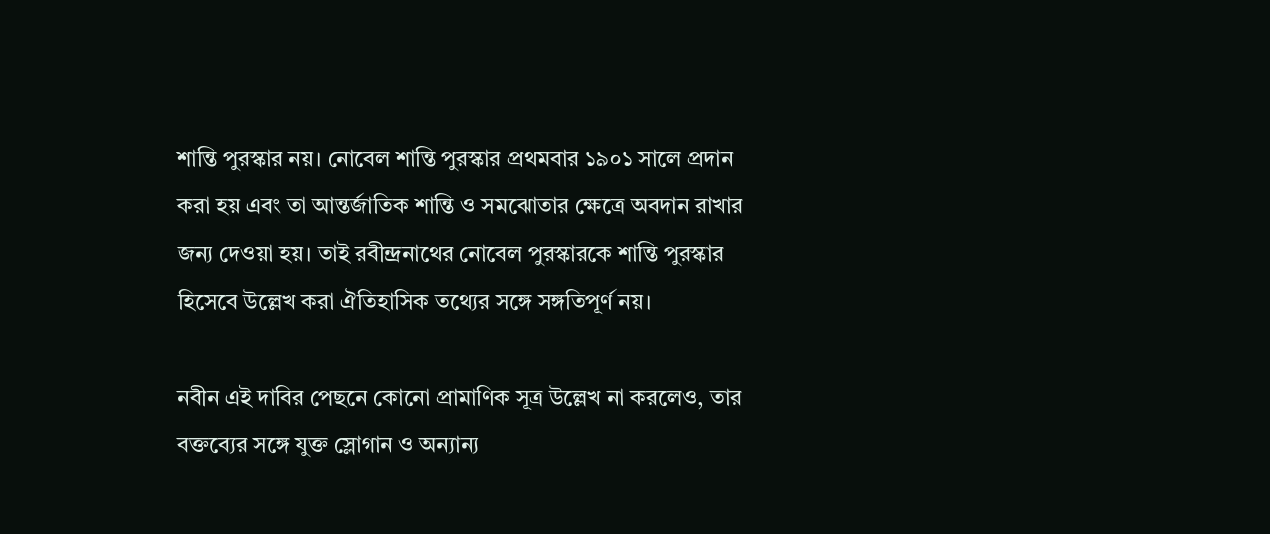শান্তি পুরস্কার নয়। নোবেল শান্তি পুরস্কার প্রথমবার ১৯০১ সালে প্রদান করা হয় এবং তা আন্তর্জাতিক শান্তি ও সমঝোতার ক্ষেত্রে অবদান রাখার জন্য দেওয়া হয়। তাই রবীন্দ্রনাথের নোবেল পুরস্কারকে শান্তি পুরস্কার হিসেবে উল্লেখ করা ঐতিহাসিক তথ্যের সঙ্গে সঙ্গতিপূর্ণ নয়।

নবীন এই দাবির পেছনে কোনো প্রামাণিক সূত্র উল্লেখ না করলেও, তার বক্তব্যের সঙ্গে যুক্ত স্লোগান ও অন্যান্য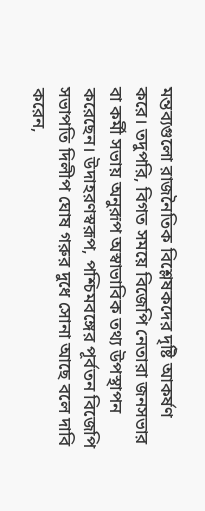মন্তব্যগুলো রাজনৈতিক বিশ্লেষকদের দৃষ্টি আকর্ষণ করে। তদুপরি, বিগত সময়ে বিজেপি নেতারা জনসভার বা কর্মী সভায় অনুরূপ অস্বাভাবিক তথ্য উপস্থাপন করেছেন। উদাহরণস্বরূপ, পশ্চিমবঙ্গের পূর্বতন বিজেপি সভাপতি দিলীপ ঘোষ গরুর দুধে সোনা আছে বলে দাবি করেন,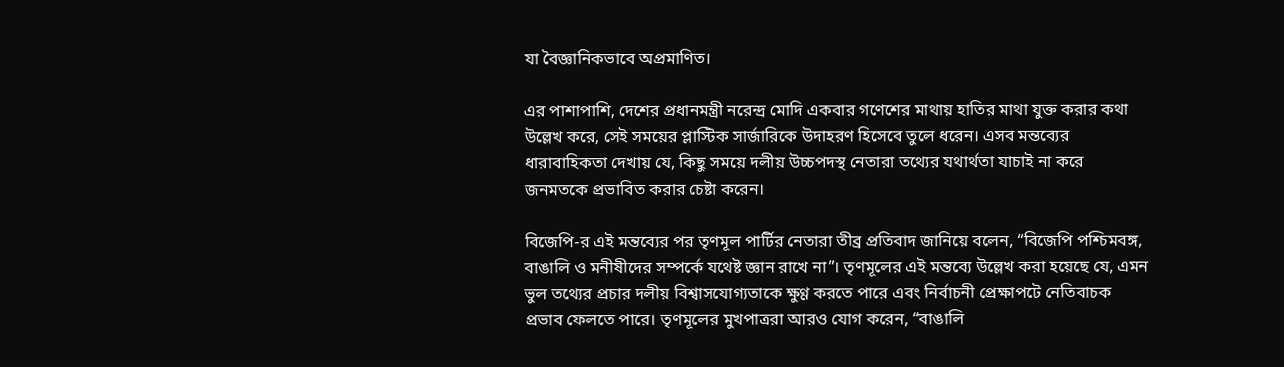যা বৈজ্ঞানিকভাবে অপ্রমাণিত।

এর পাশাপাশি, দেশের প্রধানমন্ত্রী নরেন্দ্র মোদি একবার গণেশের মাথায় হাতির মাথা যুক্ত করার কথা উল্লেখ করে, সেই সময়ের প্লাস্টিক সার্জারিকে উদাহরণ হিসেবে তুলে ধরেন। এসব মন্তব্যের ধারাবাহিকতা দেখায় যে, কিছু সময়ে দলীয় উচ্চপদস্থ নেতারা তথ্যের যথার্থতা যাচাই না করে জনমতকে প্রভাবিত করার চেষ্টা করেন।

বিজেপি-র এই মন্তব্যের পর তৃণমূল পার্টির নেতারা তীব্র প্রতিবাদ জানিয়ে বলেন, “বিজেপি পশ্চিমবঙ্গ, বাঙালি ও মনীষীদের সম্পর্কে যথেষ্ট জ্ঞান রাখে না”। তৃণমূলের এই মন্তব্যে উল্লেখ করা হয়েছে যে, এমন ভুল তথ্যের প্রচার দলীয় বিশ্বাসযোগ্যতাকে ক্ষুণ্ণ করতে পারে এবং নির্বাচনী প্রেক্ষাপটে নেতিবাচক প্রভাব ফেলতে পারে। তৃণমূলের মুখপাত্ররা আরও যোগ করেন, “বাঙালি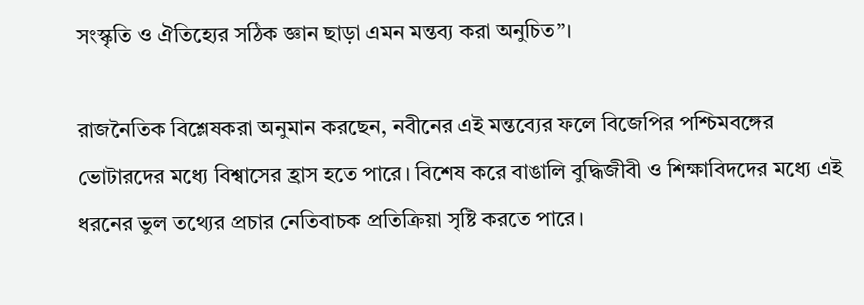সংস্কৃতি ও ঐতিহ্যের সঠিক জ্ঞান ছাড়া এমন মন্তব্য করা অনুচিত”।

রাজনৈতিক বিশ্লেষকরা অনুমান করছেন, নবীনের এই মন্তব্যের ফলে বিজেপির পশ্চিমবঙ্গের ভোটারদের মধ্যে বিশ্বাসের হ্রাস হতে পারে। বিশেষ করে বাঙালি বুদ্ধিজীবী ও শিক্ষাবিদদের মধ্যে এই ধরনের ভুল তথ্যের প্রচার নেতিবাচক প্রতিক্রিয়া সৃষ্টি করতে পারে।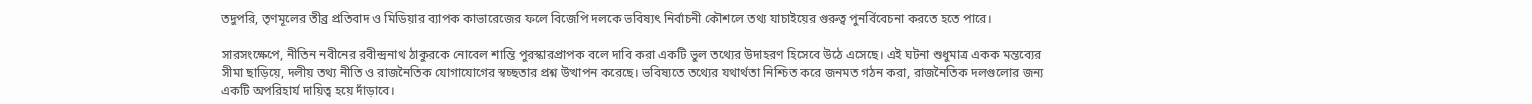তদুপরি, তৃণমূলের তীব্র প্রতিবাদ ও মিডিয়ার ব্যাপক কাভারেজের ফলে বিজেপি দলকে ভবিষ্যৎ নির্বাচনী কৌশলে তথ্য যাচাইয়ের গুরুত্ব পুনর্বিবেচনা করতে হতে পারে।

সারসংক্ষেপে, নীতিন নবীনের রবীন্দ্রনাথ ঠাকুরকে নোবেল শান্তি পুরস্কারপ্রাপক বলে দাবি করা একটি ভুল তথ্যের উদাহরণ হিসেবে উঠে এসেছে। এই ঘটনা শুধুমাত্র একক মন্তব্যের সীমা ছাড়িয়ে, দলীয় তথ্য নীতি ও রাজনৈতিক যোগাযোগের স্বচ্ছতার প্রশ্ন উত্থাপন করেছে। ভবিষ্যতে তথ্যের যথার্থতা নিশ্চিত করে জনমত গঠন করা, রাজনৈতিক দলগুলোর জন্য একটি অপরিহার্য দায়িত্ব হয়ে দাঁড়াবে।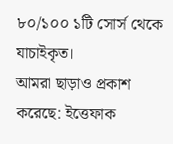৮০/১০০ ১টি সোর্স থেকে যাচাইকৃত।
আমরা ছাড়াও প্রকাশ করেছে: ইত্তেফাক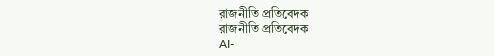রাজনীতি প্রতিবেদক
রাজনীতি প্রতিবেদক
AI-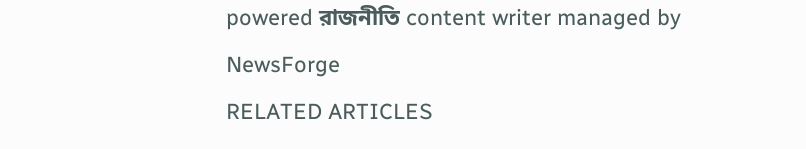powered রাজনীতি content writer managed by NewsForge
RELATED ARTICLES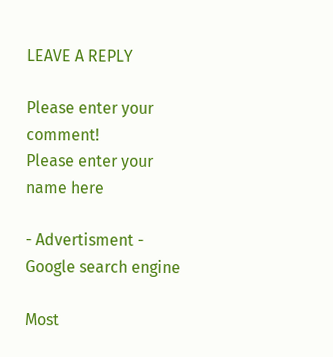LEAVE A REPLY

Please enter your comment!
Please enter your name here

- Advertisment -
Google search engine

Most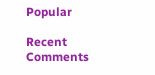Popular

Recent Comments